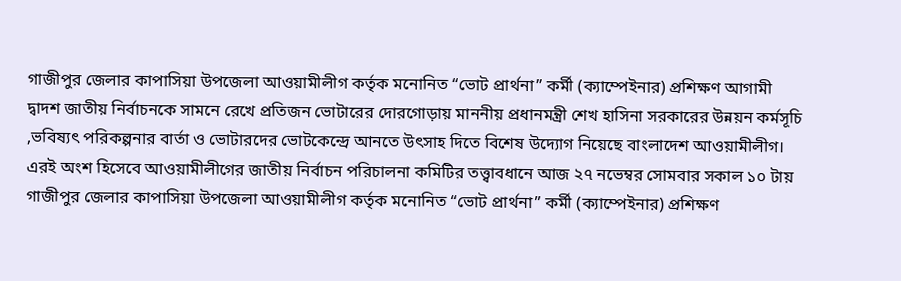গাজীপুর জেলার কাপাসিয়া উপজেলা আওয়ামীলীগ কর্তৃক মনোনিত “ভোট প্রার্থনা” কর্মী (ক্যাম্পেইনার) প্রশিক্ষণ আগামী দ্বাদশ জাতীয় নির্বাচনকে সামনে রেখে প্রতিজন ভোটারের দোরগোড়ায় মাননীয় প্রধানমন্ত্রী শেখ হাসিনা সরকারের উন্নয়ন কর্মসূচি ,ভবিষ্যৎ পরিকল্পনার বার্তা ও ভোটারদের ভোটকেন্দ্রে আনতে উৎসাহ দিতে বিশেষ উদ্যোগ নিয়েছে বাংলাদেশ আওয়ামীলীগ।
এরই অংশ হিসেবে আওয়ামীলীগের জাতীয় নির্বাচন পরিচালনা কমিটির তত্ত্বাবধানে আজ ২৭ নভেম্বর সোমবার সকাল ১০ টায় গাজীপুর জেলার কাপাসিয়া উপজেলা আওয়ামীলীগ কর্তৃক মনোনিত “ভোট প্রার্থনা” কর্মী (ক্যাম্পেইনার) প্রশিক্ষণ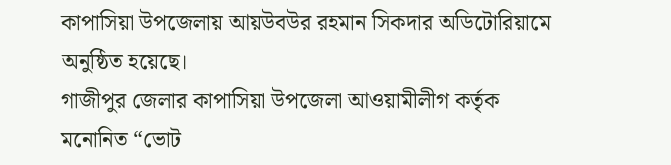কাপাসিয়া উপজেলায় আয়উবউর রহমান সিকদার অডিটোরিয়ামে অনুষ্ঠিত হয়েছে।
গাজীপুর জেলার কাপাসিয়া উপজেলা আওয়ামীলীগ কর্তৃক মনোনিত “ভোট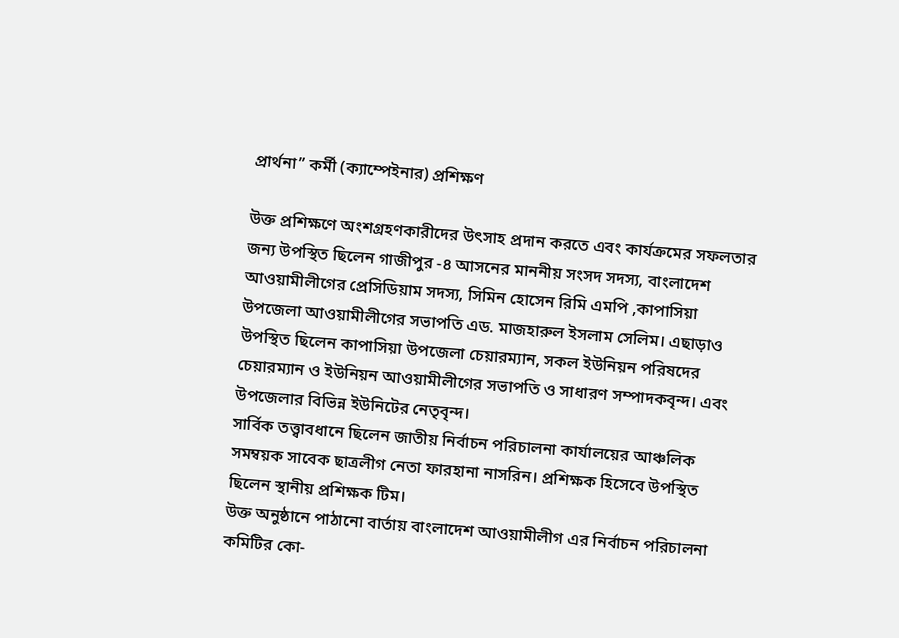প্রার্থনা” কর্মী (ক্যাম্পেইনার) প্রশিক্ষণ

উক্ত প্রশিক্ষণে অংশগ্রহণকারীদের উৎসাহ প্রদান করতে এবং কার্যক্রমের সফলতার জন্য উপস্থিত ছিলেন গাজীপুর -৪ আসনের মাননীয় সংসদ সদস্য, বাংলাদেশ আওয়ামীলীগের প্রেসিডিয়াম সদস্য, সিমিন হোসেন রিমি এমপি ,কাপাসিয়া উপজেলা আওয়ামীলীগের সভাপতি এড. মাজহারুল ইসলাম সেলিম। এছাড়াও উপস্থিত ছিলেন কাপাসিয়া উপজেলা চেয়ারম্যান, সকল ইউনিয়ন পরিষদের চেয়ারম্যান ও ইউনিয়ন আওয়ামীলীগের সভাপতি ও সাধারণ সম্পাদকবৃন্দ। এবং উপজেলার বিভিন্ন ইউনিটের নেতৃবৃন্দ।
সার্বিক তত্ত্বাবধানে ছিলেন জাতীয় নির্বাচন পরিচালনা কার্যালয়ের আঞ্চলিক সমম্বয়ক সাবেক ছাত্রলীগ নেতা ফারহানা নাসরিন। প্রশিক্ষক হিসেবে উপস্থিত ছিলেন স্থানীয় প্রশিক্ষক টিম।
উক্ত অনুষ্ঠানে পাঠানো বার্তায় বাংলাদেশ আওয়ামীলীগ এর নির্বাচন পরিচালনা কমিটির কো-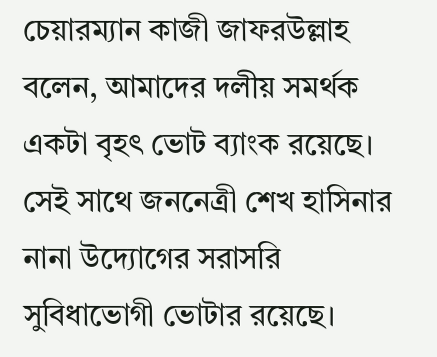চেয়ারম্যান কাজী জাফরউল্লাহ বলেন, আমাদের দলীয় সমর্থক একটা বৃহৎ ভোট ব্যাংক রয়েছে। সেই সাথে জননেত্রী শেখ হাসিনার নানা উদ্যোগের সরাসরি সুবিধাভোগী ভোটার রয়েছে।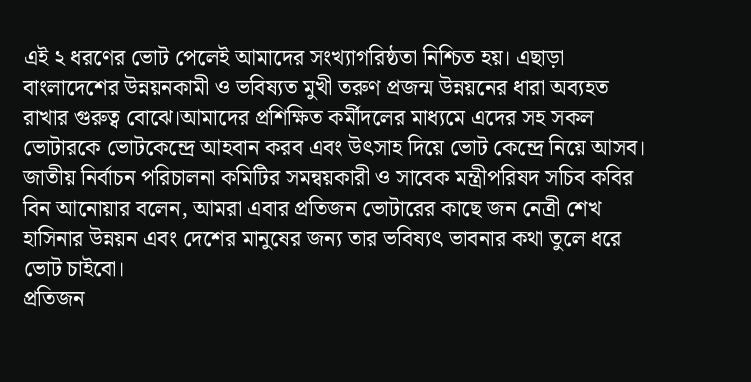এই ২ ধরণের ভোট পেলেই আমাদের সংখ্যাগরিষ্ঠতা নিশ্চিত হয়। এছাড়া বাংলাদেশের উন্নয়নকামী ও ভবিষ্যত মুখী তরুণ প্রজন্ম উন্নয়নের ধারা অব্যহত রাখার গুরুত্ব বোঝে।আমাদের প্রশিক্ষিত কর্মীদলের মাধ্যমে এদের সহ সকল ভোটারকে ভোটকেন্দ্রে আহবান করব এবং উৎসাহ দিয়ে ভোট কেন্দ্রে নিয়ে আসব।
জাতীয় নির্বাচন পরিচালনা কমিটির সমন্বয়কারী ও সাবেক মন্ত্রীপরিষদ সচিব কবির বিন আনোয়ার বলেন, আমরা এবার প্রতিজন ভোটারের কাছে জন নেত্রী শেখ হাসিনার উন্নয়ন এবং দেশের মানুষের জন্য তার ভবিষ্যৎ ভাবনার কথা তুলে ধরে ভোট চাইবো।
প্রতিজন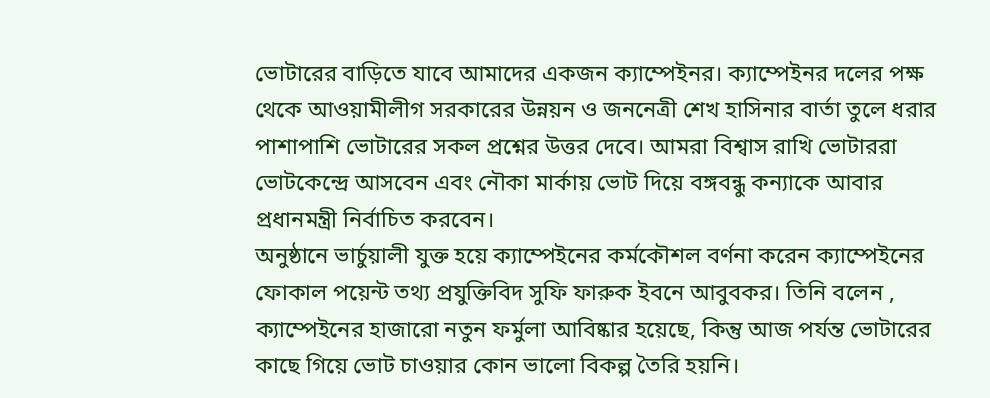ভোটারের বাড়িতে যাবে আমাদের একজন ক্যাম্পেইনর। ক্যাম্পেইনর দলের পক্ষ থেকে আওয়ামীলীগ সরকারের উন্নয়ন ও জননেত্রী শেখ হাসিনার বার্তা তুলে ধরার পাশাপাশি ভোটারের সকল প্রশ্নের উত্তর দেবে। আমরা বিশ্বাস রাখি ভোটাররা ভোটকেন্দ্রে আসবেন এবং নৌকা মার্কায় ভোট দিয়ে বঙ্গবন্ধু কন্যাকে আবার প্রধানমন্ত্রী নির্বাচিত করবেন।
অনুষ্ঠানে ভার্চুয়ালী যুক্ত হয়ে ক্যাম্পেইনের কর্মকৌশল বর্ণনা করেন ক্যাম্পেইনের ফোকাল পয়েন্ট তথ্য প্রযুক্তিবিদ সুফি ফারুক ইবনে আবুবকর। তিনি বলেন , ক্যাম্পেইনের হাজারো নতুন ফর্মুলা আবিষ্কার হয়েছে, কিন্তু আজ পর্যন্ত ভোটারের কাছে গিয়ে ভোট চাওয়ার কোন ভালো বিকল্প তৈরি হয়নি।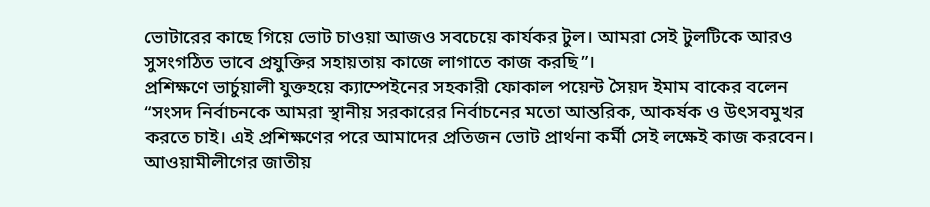ভোটারের কাছে গিয়ে ভোট চাওয়া আজও সবচেয়ে কার্যকর টুল। আমরা সেই টুলটিকে আরও সুসংগঠিত ভাবে প্রযুক্তির সহায়তায় কাজে লাগাতে কাজ করছি”।
প্রশিক্ষণে ভার্চুয়ালী যুক্তহয়ে ক্যাম্পেইনের সহকারী ফোকাল পয়েন্ট সৈয়দ ইমাম বাকের বলেন “সংসদ নির্বাচনকে আমরা স্থানীয় সরকারের নির্বাচনের মতো আন্তরিক, আকর্ষক ও উৎসবমুখর করতে চাই। এই প্রশিক্ষণের পরে আমাদের প্রতিজন ভোট প্রার্থনা কর্মী সেই লক্ষেই কাজ করবেন।
আওয়ামীলীগের জাতীয়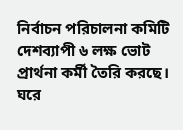নির্বাচন পরিচালনা কমিটি দেশব্যাপী ৬ লক্ষ ভোট প্রার্থনা কর্মী তৈরি করছে। ঘরে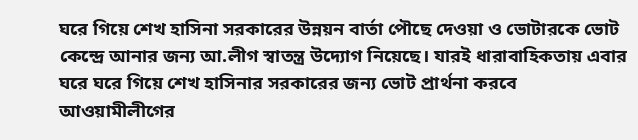ঘরে গিয়ে শেখ হাসিনা সরকারের উন্নয়ন বার্তা পৌছে দেওয়া ও ভোটারকে ভোট কেন্দ্রে আনার জন্য আ.লীগ স্বাতন্ত্র উদ্যোগ নিয়েছে। যারই ধারাবাহিকতায় এবার ঘরে ঘরে গিয়ে শেখ হাসিনার সরকারের জন্য ভোট প্রার্থনা করবে আওয়ামীলীগের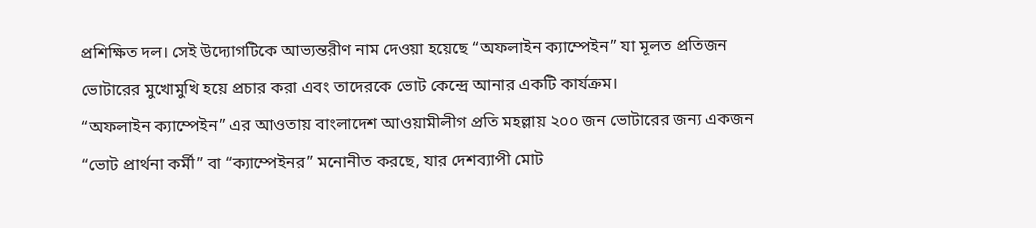প্রশিক্ষিত দল। সেই উদ্যোগটিকে আভ্যন্তরীণ নাম দেওয়া হয়েছে “অফলাইন ক্যাম্পেইন” যা মূলত প্রতিজন ভোটারের মুখোমুখি হয়ে প্রচার করা এবং তাদেরকে ভোট কেন্দ্রে আনার একটি কার্যক্রম।
“অফলাইন ক্যাম্পেইন” এর আওতায় বাংলাদেশ আওয়ামীলীগ প্রতি মহল্লায় ২০০ জন ভোটারের জন্য একজন “ভোট প্রার্থনা কর্মী” বা “ক্যাম্পেইনর” মনোনীত করছে, যার দেশব্যাপী মোট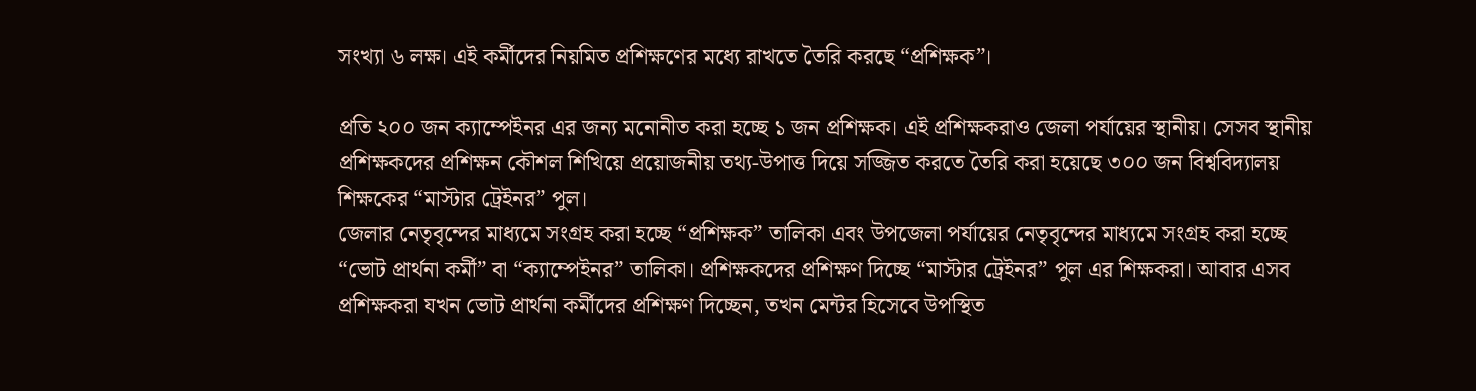সংখ্যা ৬ লক্ষ। এই কর্মীদের নিয়মিত প্রশিক্ষণের মধ্যে রাখতে তৈরি করছে “প্রশিক্ষক”।

প্রতি ২০০ জন ক্যাম্পেইনর এর জন্য মনোনীত করা হচ্ছে ১ জন প্রশিক্ষক। এই প্রশিক্ষকরাও জেলা পর্যায়ের স্থানীয়। সেসব স্থানীয় প্রশিক্ষকদের প্রশিক্ষন কৌশল শিখিয়ে প্রয়োজনীয় তথ্য-উপাত্ত দিয়ে সজ্জিত করতে তৈরি করা হয়েছে ৩০০ জন বিশ্ববিদ্যালয় শিক্ষকের “মাস্টার ট্রেইনর” পুল।
জেলার নেতৃবৃন্দের মাধ্যমে সংগ্রহ করা হচ্ছে “প্রশিক্ষক” তালিকা এবং উপজেলা পর্যায়ের নেতৃবৃন্দের মাধ্যমে সংগ্রহ করা হচ্ছে “ভোট প্রার্থনা কর্মী” বা “ক্যাম্পেইনর” তালিকা। প্রশিক্ষকদের প্রশিক্ষণ দিচ্ছে “মাস্টার ট্রেইনর” পুল এর শিক্ষকরা। আবার এসব প্রশিক্ষকরা যখন ভোট প্রার্থনা কর্মীদের প্রশিক্ষণ দিচ্ছেন, তখন মেন্টর হিসেবে উপস্থিত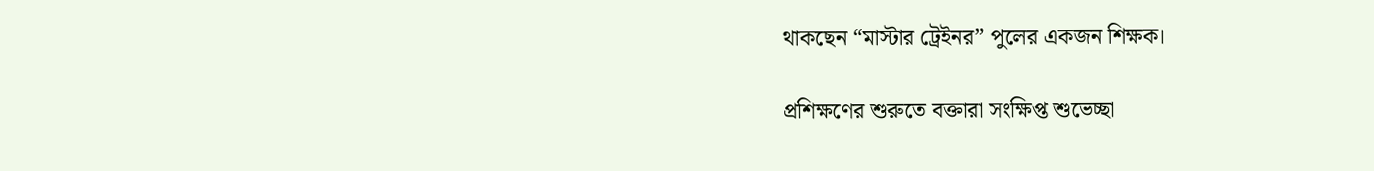থাকছেন “মাস্টার ট্রেইনর” পুলের একজন শিক্ষক।

প্রশিক্ষণের শুরুতে বক্তারা সংক্ষিপ্ত শুভেচ্ছা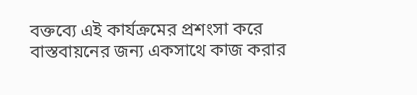বক্তব্যে এই কার্যক্রমের প্রশংসা করে বাস্তবায়নের জন্য একসাথে কাজ করার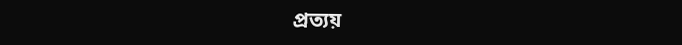প্রত্যয়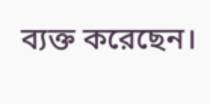ব্যক্ত করেছেন।